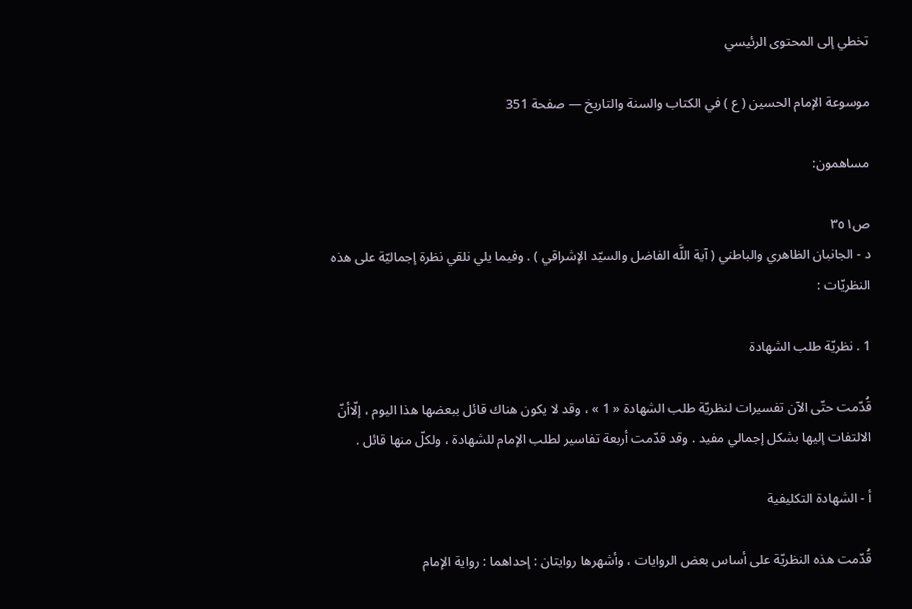تخطي إلى المحتوى الرئيسي

موسوعة الإمام الحسين ( ع ) في الكتاب والسنة والتاريخ — صفحة 351

مساهمون:

ص٣٥١
د - الجانبان الظاهري والباطني ( آية اللَّه الفاضل والسيّد الإشراقي ) . وفيما يلي نلقي نظرة إجماليّة على هذه النظريّات :

1 . نظريّة طلب الشهادة

قُدّمت حتّى الآن تفسيرات لنظريّة طلب الشهادة « 1 » ، وقد لا يكون هناك قائل ببعضها هذا اليوم ، إلّاأنّ الالتفات إليها بشكل إجمالي مفيد . وقد قدّمت أربعة تفاسير لطلب الإمام للشهادة ، ولكلّ منها قائل .

أ - الشهادة التكليفية

قُدّمت هذه النظريّة على أساس بعض الروايات ، وأشهرها روايتان : إحداهما : رواية الإمام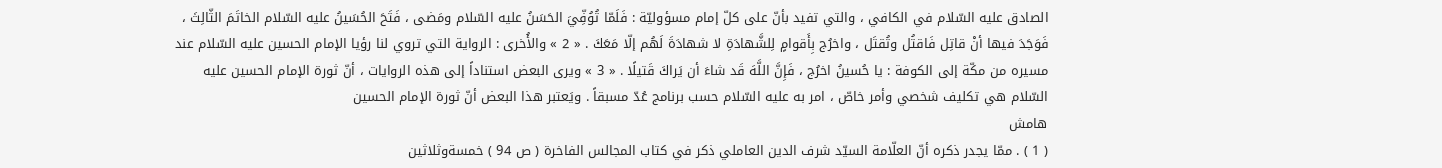الصادق عليه السّلام في الكافي ، والتي تفيد بأنّ على كلّ إمام مسؤوليّة : فَلَمّا تُوُفِّيَ الحَسَنُ عليه السّلام ومَضى ، فَتَحَ الحُسَينُ عليه السّلام الخاتَمَ الثّالِثَ ، فَوَجَدَ فيها أنْ قاتِل فَاقتُل وتُقتَل ، واخرُج بِأَقوامٍ لِلشَّهادَةِ لا شهادَةَ لَهُم إلّا مَعَكَ . « 2 » والأُخرى : الرواية التي تروي لنا رؤيا الإمام الحسين عليه السّلام عند مسيره من مكّة إلى الكوفة : يا حُسينُ اخرُج ، فَإِنَّ اللَّهَ قَد شاءَ أن يَراكَ قَتيلًا . « 3 » ويرى البعض استناداً إلى هذه الروايات ، أنّ ثورة الإمام الحسين عليه السّلام هي تكليف شخصي وأمر خاصّ ، امر به عليه السّلام حسب برنامج عُدّ مسبقاً . ويَعتبر هذا البعض أنّ ثورة الإمام الحسين
هامش
( 1 ) . ممّا يجدر ذكره أنّ العلّامة السيّد شرف الدين العاملي ذكر في كتاب المجالس الفاخرة ( ص 94 ) خمسةوثلاثين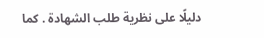دليلًا على نظرية طلب الشهادة . كما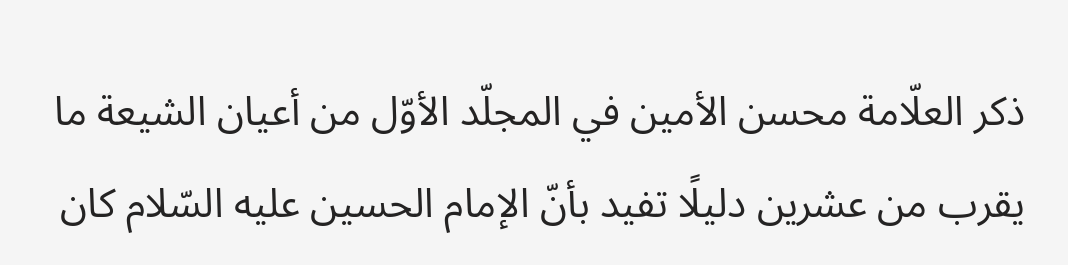ذكر العلّامة محسن الأمين في المجلّد الأوّل من أعيان الشيعة ما يقرب من عشرين دليلًا تفيد بأنّ الإمام الحسين عليه السّلام كان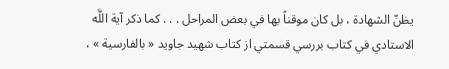يظنّ الشهادة ، بل كان موقناً بها في بعض المراحل . . . كما ذكر آية اللَّه الاستادي في كتاب بررسي قسمتي از كتاب شهيد جاويد « بالفارسية » ،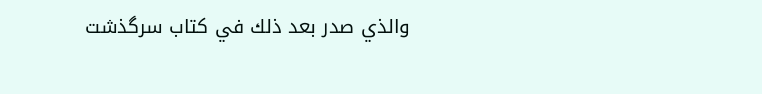والذي صدر بعد ذلك في كتاب سرگذشت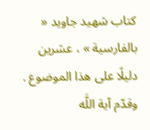كتاب شهيد جاويد « بالفارسية » ، عشرين دليلًا على هذا الموضوع . وقدّم آية اللَّه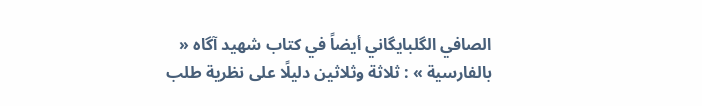الصافي الگلبايگاني أيضاً في كتاب شهيد آگاه « بالفارسية » : ثلاثة وثلاثين دليلًا على نظرية طلب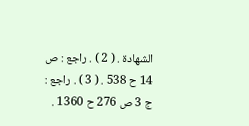الشهادة . ( 2 ) . راجع : ص 14 ح 538 . ( 3 ) . راجع : ج 3 ص 276 ح 1360 .